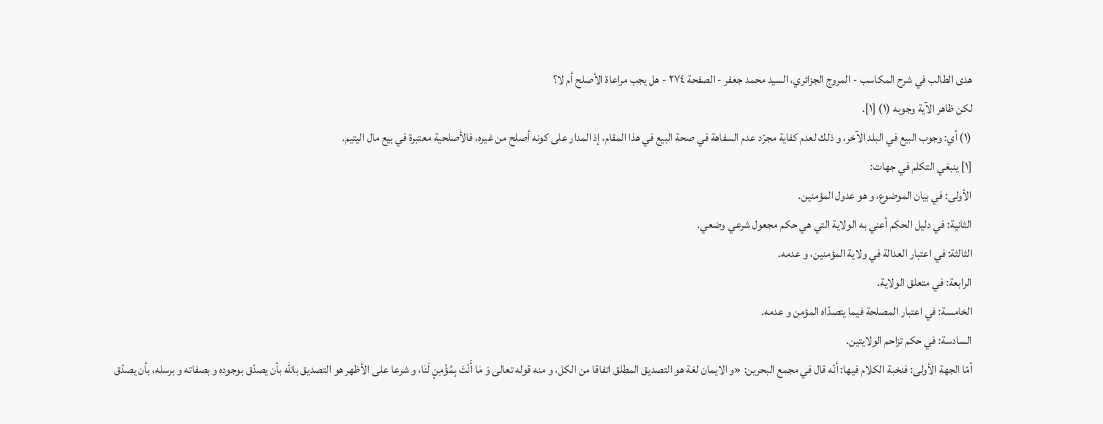هدى الطالب في شرح المكاسب - المروج الجزائري، السيد محمد جعفر - الصفحة ٢٧٤ - هل يجب مراعاة الأصلح أم لا؟
لكن ظاهر الآية وجوبه (١) [١].
(١) أي: وجوب البيع في البلد الآخر، و ذلك لعدم كفاية مجرّد عدم السفاهة في صحة البيع في هذا المقام، إذ المدار على كونه أصلح من غيره، فالأصلحية معتبرة في بيع مال اليتيم.
[١] ينبغي التكلم في جهات:
الأولى: في بيان الموضوع، و هو عدول المؤمنين.
الثانية: في دليل الحكم أعني به الولاية التي هي حكم مجعول شرعي وضعي.
الثالثة: في اعتبار العدالة في ولاية المؤمنين، و عدمه.
الرابعة: في متعلق الولاية.
الخامسة: في اعتبار المصلحة فيما يتصدّاه المؤمن و عدمه.
السادسة: في حكم تزاحم الولايتين.
أمّا الجهة الأولى: فنخبة الكلام فيها: أنّه قال في مجمع البحرين: «و الايمان لغة هو التصديق المطلق اتفاقا من الكل، و منه قوله تعالى وَ مٰا أَنْتَ بِمُؤْمِنٍ لَنٰا، و شرعا على الأظهر هو التصديق باللّه بأن يصدّق بوجوده و بصفاته و برسله، بأن يصدّق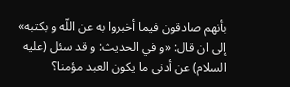بأنهم صادقون فيما أخبروا به عن اللّه و بكتبه» إلى ان قال: «و في الحديث: و قد سئل (عليه السلام) عن أدنى ما يكون العبد مؤمنا؟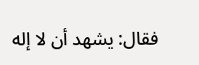فقال: يشهد أن لا إله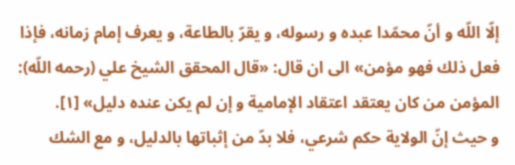إلّا اللّه و أنّ محمّدا عبده و رسوله، و يقرّ بالطاعة، و يعرف إمام زمانه، فإذا فعل ذلك فهو مؤمن» الى ان قال: «قال المحقق الشيخ علي (رحمه اللّه): المؤمن من كان يعتقد اعتقاد الإمامية و إن لم يكن عنده دليل» [١].
و حيث إنّ الولاية حكم شرعي، فلا بدّ من إثباتها بالدليل، و مع الشك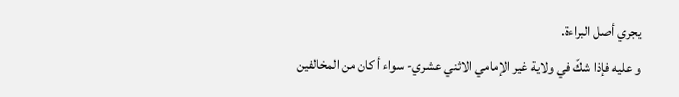يجري أصل البراءة.
و عليه فإذا شكّ في ولاية غير الإمامي الاثني عشري- سواء أ كان من المخالفين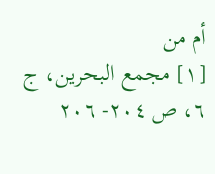أم من
[١] مجمع البحرين، ج ٦، ص ٢٠٤- ٢٠٦